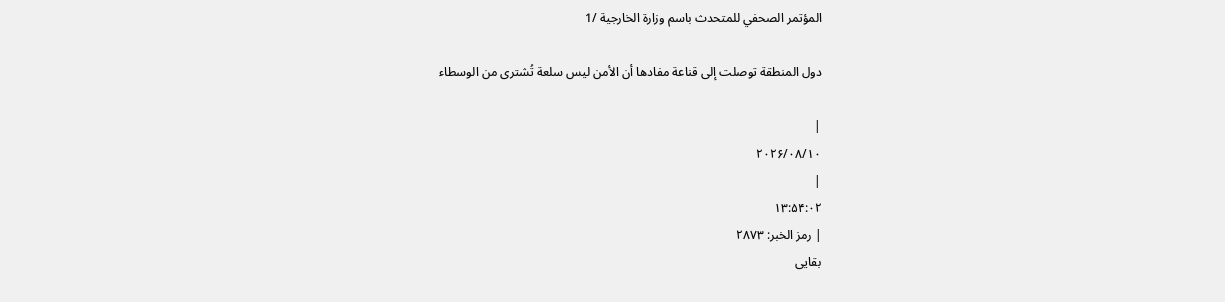المؤتمر الصحفي للمتحدث باسم وزارة الخارجية /1

دول المنطقة توصلت إلى قناعة مفادها أن الأمن ليس سلعة تُشترى من الوسطاء

|
۲۰۲۶/۰۸/۱۰
|
۱۳:۵۴:۰۲
| رمز الخبر: ۲۸۷۳
بقایی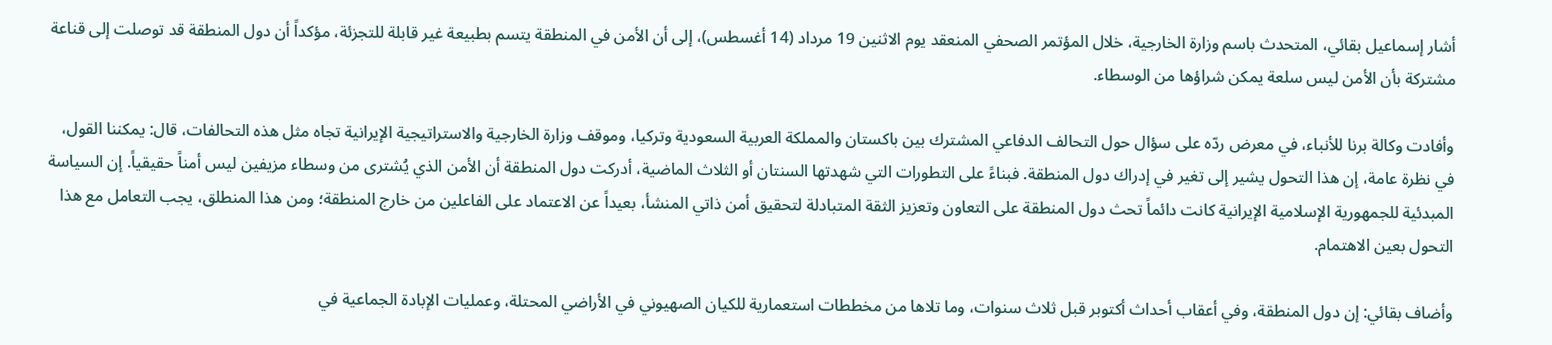أشار إسماعيل بقائي، المتحدث باسم وزارة الخارجية، خلال المؤتمر الصحفي المنعقد يوم الاثنين 19 مرداد (14 أغسطس)، إلى أن الأمن في المنطقة يتسم بطبيعة غير قابلة للتجزئة، مؤكداً أن دول المنطقة قد توصلت إلى قناعة مشتركة بأن الأمن ليس سلعة يمكن شراؤها من الوسطاء.

وأفادت وكالة برنا للأنباء، في معرض ردّه على سؤال حول التحالف الدفاعي المشترك بين باكستان والمملكة العربية السعودية وتركيا، وموقف وزارة الخارجية والاستراتيجية الإيرانية تجاه مثل هذه التحالفات، قال: يمكننا القول، في نظرة عامة، إن هذا التحول يشير إلى تغير في إدراك دول المنطقة. فبناءً على التطورات التي شهدتها السنتان أو الثلاث الماضية، أدركت دول المنطقة أن الأمن الذي يُشترى من وسطاء مزيفين ليس أمناً حقيقياً. إن السياسة المبدئية للجمهورية الإسلامية الإيرانية كانت دائماً تحث دول المنطقة على التعاون وتعزيز الثقة المتبادلة لتحقيق أمن ذاتي المنشأ، بعيداً عن الاعتماد على الفاعلين من خارج المنطقة؛ ومن هذا المنطلق، يجب التعامل مع هذا التحول بعين الاهتمام.

وأضاف بقائي: إن دول المنطقة، وفي أعقاب أحداث أكتوبر قبل ثلاث سنوات، وما تلاها من مخططات استعمارية للكيان الصهيوني في الأراضي المحتلة، وعمليات الإبادة الجماعية في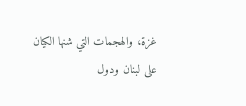غزة، والهجمات التي شنها الكيان على لبنان ودول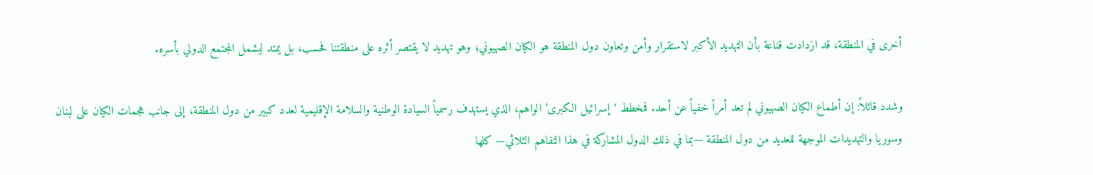أخرى في المنطقة، قد ازدادت قناعة بأن التهديد الأكبر لاستقرار وأمن وتعاون دول المنطقة هو الكيان الصهيوني؛ وهو تهديد لا يقتصر أثره على منطقتنا فحسب، بل يمتد ليشمل المجتمع الدولي بأسره.

وشدد قائلاً: إن أطماع الكيان الصهيوني لم تعد أمراً خفياً عن أحد. فمخطط ‘إسرائيل الكبرى’ الواهم، الذي يستهدف رسمياً السيادة الوطنية والسلامة الإقليمية لعدد كبير من دول المنطقة، إلى جانب هجمات الكيان على لبنان وسوريا والتهديدات الموجهة للعديد من دول المنطقة —بما في ذلك الدول المشاركة في هذا التفاهم الثلاثي— كلها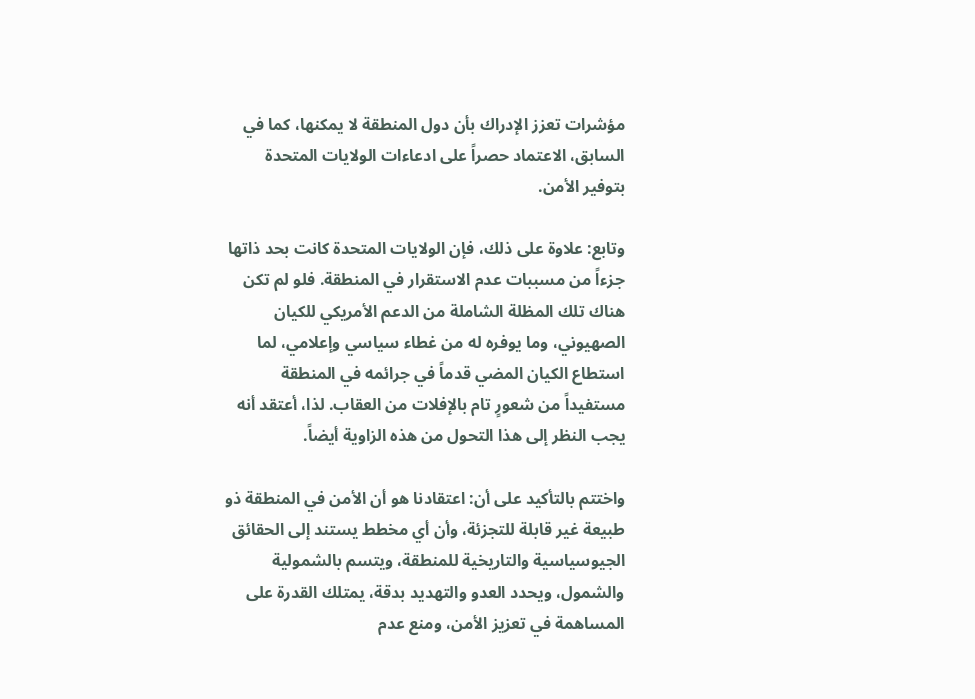مؤشرات تعزز الإدراك بأن دول المنطقة لا يمكنها، كما في السابق، الاعتماد حصراً على ادعاءات الولايات المتحدة بتوفير الأمن.

وتابع: علاوة على ذلك، فإن الولايات المتحدة كانت بحد ذاتها جزءاً من مسببات عدم الاستقرار في المنطقة. فلو لم تكن هناك تلك المظلة الشاملة من الدعم الأمريكي للكيان الصهيوني، وما يوفره له من غطاء سياسي وإعلامي، لما استطاع الكيان المضي قدماً في جرائمه في المنطقة مستفيداً من شعورٍ تام بالإفلات من العقاب. لذا، أعتقد أنه يجب النظر إلى هذا التحول من هذه الزاوية أيضاً.

واختتم بالتأكيد على أن: اعتقادنا هو أن الأمن في المنطقة ذو طبيعة غير قابلة للتجزئة، وأن أي مخطط يستند إلى الحقائق الجيوسياسية والتاريخية للمنطقة، ويتسم بالشمولية والشمول، ويحدد العدو والتهديد بدقة، يمتلك القدرة على المساهمة في تعزيز الأمن، ومنع عدم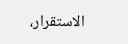الاستقرار،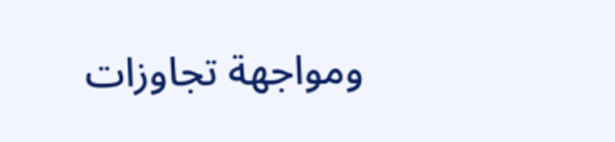ومواجهة تجاوزات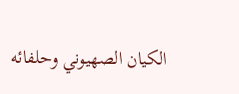الكيان الصهيوني وحلفائه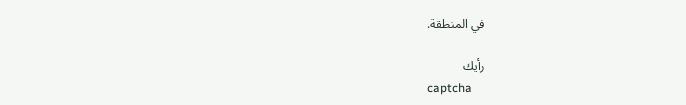في المنطقة.

رأيك
captcha